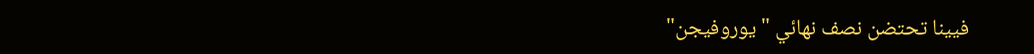فيينا تحتضن نصف نهائي "يوروفيجن"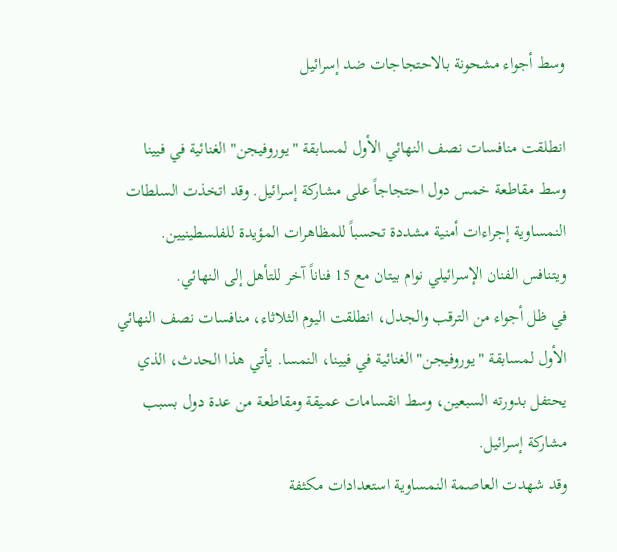وسط أجواء مشحونة بالاحتجاجات ضد إسرائيل

انطلقت منافسات نصف النهائي الأول لمسابقة "يوروفيجن" الغنائية في فيينا وسط مقاطعة خمس دول احتجاجاً على مشاركة إسرائيل. وقد اتخذت السلطات النمساوية إجراءات أمنية مشددة تحسباً للمظاهرات المؤيدة للفلسطينيين. ويتنافس الفنان الإسرائيلي نوام بيتان مع 15 فناناً آخر للتأهل إلى النهائي.
في ظل أجواء من الترقب والجدل، انطلقت اليوم الثلاثاء، منافسات نصف النهائي الأول لمسابقة "يوروفيجن" الغنائية في فيينا، النمسا. يأتي هذا الحدث، الذي يحتفل بدورته السبعين، وسط انقسامات عميقة ومقاطعة من عدة دول بسبب مشاركة إسرائيل.
وقد شهدت العاصمة النمساوية استعدادات مكثفة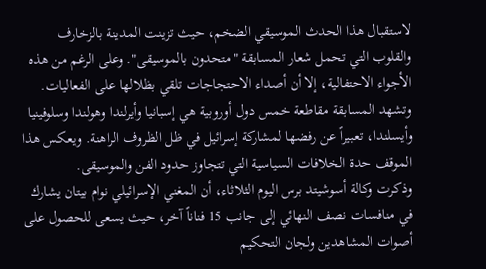لاستقبال هذا الحدث الموسيقي الضخم، حيث تزينت المدينة بالزخارف والقلوب التي تحمل شعار المسابقة "متحدون بالموسيقى". وعلى الرغم من هذه الأجواء الاحتفالية، إلا أن أصداء الاحتجاجات تلقي بظلالها على الفعاليات.
وتشهد المسابقة مقاطعة خمس دول أوروبية هي إسبانيا وأيرلندا وهولندا وسلوفينيا وأيسلندا، تعبيراً عن رفضها لمشاركة إسرائيل في ظل الظروف الراهنة. ويعكس هذا الموقف حدة الخلافات السياسية التي تتجاوز حدود الفن والموسيقى.
وذكرت وكالة أسوشيتد برس اليوم الثلاثاء، أن المغني الإسرائيلي نوام بيتان يشارك في منافسات نصف النهائي إلى جانب 15 فناناً آخر، حيث يسعى للحصول على أصوات المشاهدين ولجان التحكيم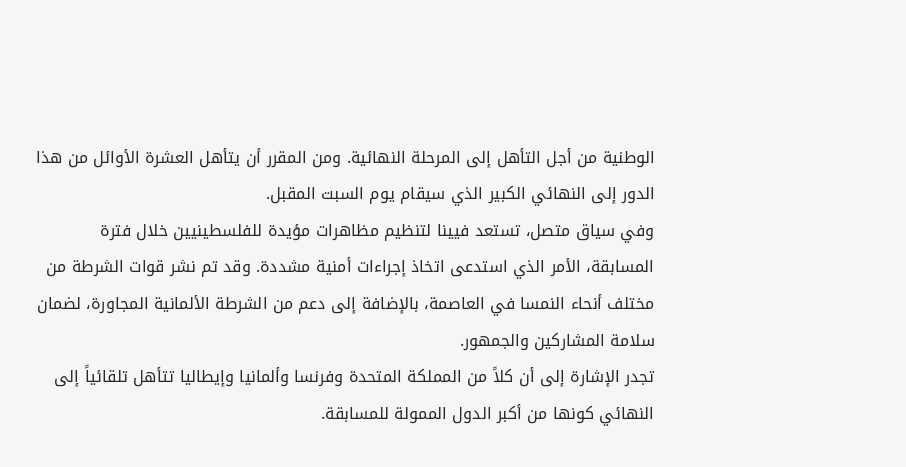الوطنية من أجل التأهل إلى المرحلة النهائية. ومن المقرر أن يتأهل العشرة الأوائل من هذا الدور إلى النهائي الكبير الذي سيقام يوم السبت المقبل.
وفي سياق متصل، تستعد فيينا لتنظيم مظاهرات مؤيدة للفلسطينيين خلال فترة المسابقة، الأمر الذي استدعى اتخاذ إجراءات أمنية مشددة. وقد تم نشر قوات الشرطة من مختلف أنحاء النمسا في العاصمة، بالإضافة إلى دعم من الشرطة الألمانية المجاورة، لضمان سلامة المشاركين والجمهور.
تجدر الإشارة إلى أن كلاً من المملكة المتحدة وفرنسا وألمانيا وإيطاليا تتأهل تلقائياً إلى النهائي كونها من أكبر الدول الممولة للمسابقة.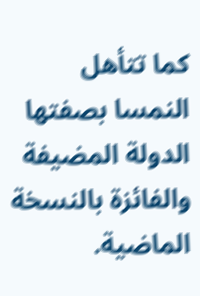كما تتأهل النمسا بصفتها الدولة المضيفة والفائزة بالنسخة الماضية.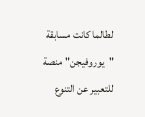لطالما كانت مسابقة "يوروفيجن" منصة للتعبير عن التنوع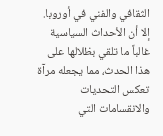الثقافي والفني في أوروبا. إلا أن الأحداث السياسية غالباً ما تلقي بظلالها على هذا الحدث، مما يجعله مرآة تعكس التحديات والانقسامات التي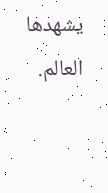يشهدها العالم.